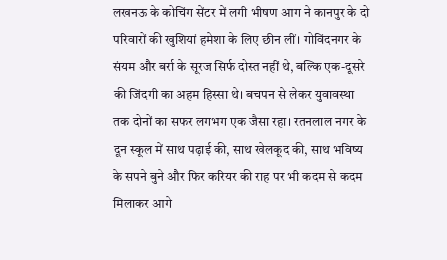लखनऊ के कोचिंग सेंटर में लगी भीषण आग ने कानपुर के दो परिवारों की खुशियां हमेशा के लिए छीन लीं। गोविंदनगर के संयम और बर्रा के सूरज सिर्फ दोस्त नहीं थे, बल्कि एक-दूसरे की जिंदगी का अहम हिस्सा थे। बचपन से लेकर युवावस्था तक दोनों का सफर लगभग एक जैसा रहा। रतनलाल नगर के दून स्कूल में साथ पढ़ाई की, साथ खेलकूद की, साथ भविष्य के सपने बुने और फिर करियर की राह पर भी कदम से कदम मिलाकर आगे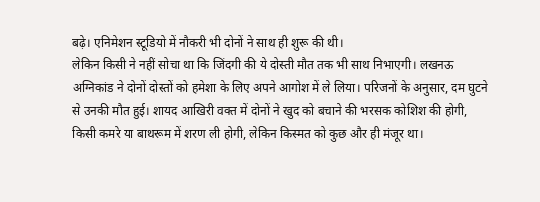बढ़े। एनिमेशन स्टूडियो में नौकरी भी दोनों ने साथ ही शुरू की थी।
लेकिन किसी ने नहीं सोचा था कि जिंदगी की ये दोस्ती मौत तक भी साथ निभाएगी। लखनऊ अग्निकांड ने दोनों दोस्तों को हमेशा के लिए अपने आगोश में ले लिया। परिजनों के अनुसार, दम घुटने से उनकी मौत हुई। शायद आखिरी वक्त में दोनों ने खुद को बचाने की भरसक कोशिश की होगी, किसी कमरे या बाथरूम में शरण ली होगी, लेकिन किस्मत को कुछ और ही मंजूर था।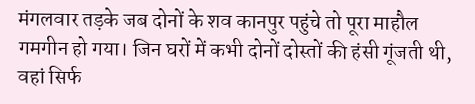मंगलवार तड़के जब दोनों के शव कानपुर पहुंचे तो पूरा माहौल गमगीन हो गया। जिन घरों में कभी दोनों दोस्तों की हंसी गूंजती थी, वहां सिर्फ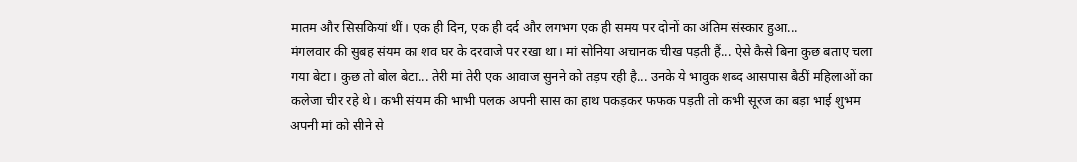मातम और सिसकियां थीं। एक ही दिन, एक ही दर्द और लगभग एक ही समय पर दोनों का अंतिम संस्कार हुआ...
मंगलवार की सुबह संयम का शव घर के दरवाजे पर रखा था। मां सोनिया अचानक चीख पड़ती हैं... ऐसे कैसे बिना कुछ बताए चला गया बेटा। कुछ तो बोल बेटा... तेरी मां तेरी एक आवाज सुनने को तड़प रही है... उनके ये भावुक शब्द आसपास बैठीं महिलाओं का कलेजा चीर रहे थे। कभी संयम की भाभी पलक अपनी सास का हाथ पकड़कर फफक पड़ती तो कभी सूरज का बड़ा भाई शुभम अपनी मां को सीने से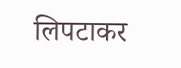लिपटाकर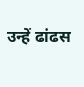उन्हें ढांढस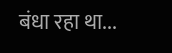बंधा रहा था...